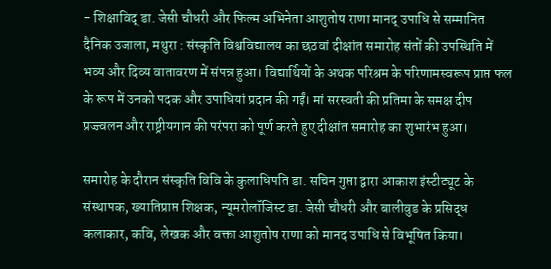- शिक्षाविद् डा. जेसी चौधरी और फिल्म अभिनेता आशुतोष राणा मानद् उपाधि से सम्मानित
दैनिक उजाला, मथुरा : संस्कृति विश्वविद्यालय का छठवां दीक्षांत समारोह संतों की उपस्थिति में भव्य और दिव्य वातावरण में संपन्न हुआ। विद्यार्थियों के अथक परिश्रम के परिणामस्वरूप प्राप्त फल के रूप में उनको पदक और उपाधियां प्रदान की गईं। मां सरस्वती की प्रतिमा के समक्ष दीप प्रज्ज्वलन और राष्ट्रीयगान की परंपरा को पूर्ण करते हुए दीक्षांत समारोह का शुभारंभ हुआ।

समारोह के दौरान संस्कृति विवि के कुलाधिपति डा. सचिन गुप्ता द्वारा आकाश इंस्टीट्यूट के संस्थापक, ख्यातिप्राप्त शिक्षक, न्यूमरोलॉजिस्ट डा. जेसी चौधरी और बालीवुड के प्रसिद्ध कलाकार, कवि, लेखक और वक्ता आशुतोष राणा को मानद उपाधि से विभूषित किया।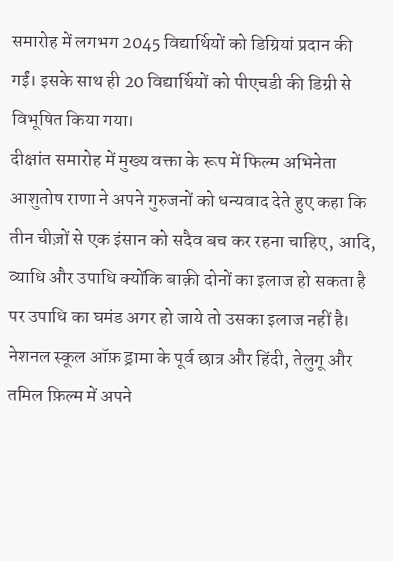समारोह में लगभग 2045 विद्यार्थियों को डिग्रियां प्रदान की गईं। इसके साथ ही 20 विद्यार्थियों को पीएचडी की डिग्री से विभूषित किया गया।
दीक्षांत समारोह में मुख्य वक्ता के रूप में फिल्म अभिनेता आशुतोष राणा ने अपने गुरुजनों को धन्यवाद देते हुए कहा कि तीन चीज़ों से एक इंसान को सदैव बच कर रहना चाहिए, आदि, व्याधि और उपाधि क्योंकि बाक़ी दोनों का इलाज हो सकता है पर उपाधि का घमंड अगर हो जाये तो उसका इलाज नहीं है।
नेशनल स्कूल ऑफ़ ड्रामा के पूर्व छात्र और हिंदी, तेलुगू और तमिल फ़िल्म में अपने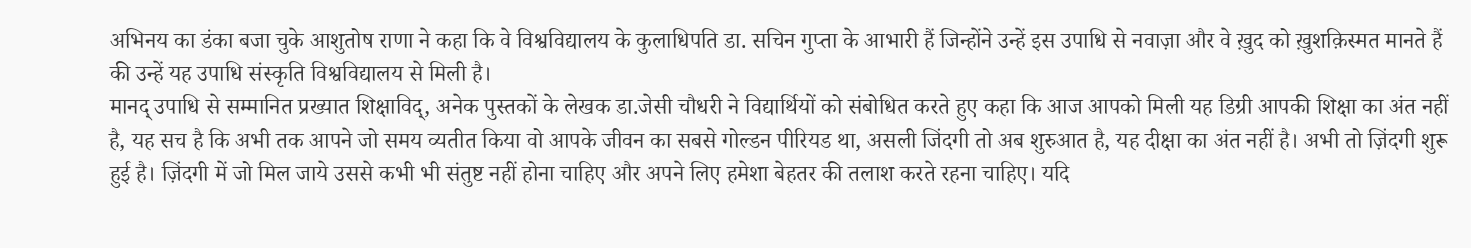अभिनय का डंका बजा चुके आशुतोष राणा ने कहा कि वे विश्वविद्यालय के कुलाधिपति डा. सचिन गुप्ता के आभारी हैं जिन्होंने उन्हें इस उपाधि से नवाज़ा और वे ख़ुद को ख़ुशक़िस्मत मानते हैं की उन्हें यह उपाधि संस्कृति विश्वविद्यालय से मिली है।
मानद् उपाधि से सम्मानित प्रख्यात शिक्षाविद्, अनेक पुस्तकों के लेखक डा.जेसी चौधरी ने विद्यार्थियों को संबोधित करते हुए कहा कि आज आपको मिली यह डिग्री आपकी शिक्षा का अंत नहीं है, यह सच है कि अभी तक आपने जो समय व्यतीत किया वो आपके जीवन का सबसे गोल्डन पीरियड था, असली जिंदगी तो अब शुरुआत है, यह दीक्षा का अंत नहीं है। अभी तो ज़िंदगी शुरू हुई है। ज़िंदगी में जो मिल जाये उससे कभी भी संतुष्ट नहीं होना चाहिए और अपने लिए हमेशा बेहतर की तलाश करते रहना चाहिए। यदि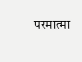परमात्मा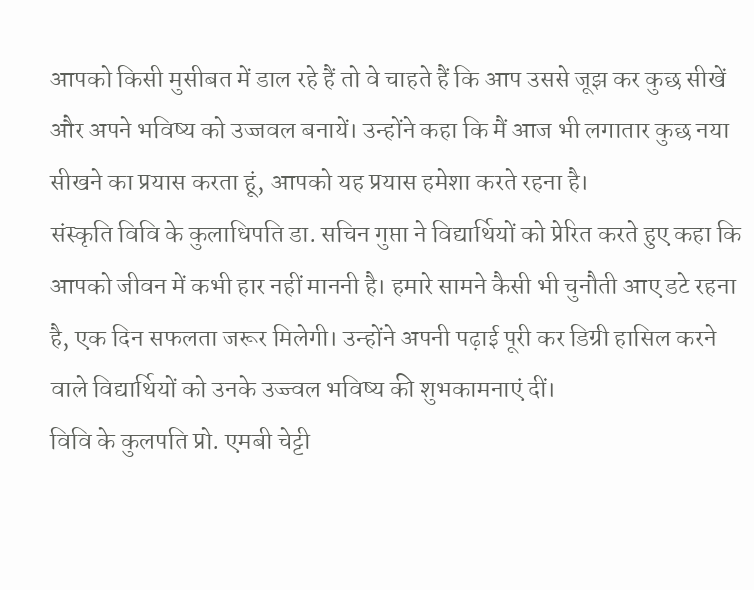आपको किसी मुसीबत में डाल रहे हैं तो वे चाहते हैं कि आप उससे जूझ कर कुछ सीखें और अपने भविष्य को उज्जवल बनायें। उन्होंने कहा कि मैं आज भी लगातार कुछ नया सीखने का प्रयास करता हूं, आपको यह प्रयास हमेशा करते रहना है।
संस्कृति विवि के कुलाधिपति डा. सचिन गुप्ता ने विद्यार्थियों को प्रेरित करते हुए कहा कि आपको जीवन में कभी हार नहीं माननी है। हमारे सामने कैसी भी चुनौती आए डटे रहना है, एक दिन सफलता जरूर मिलेगी। उन्होंने अपनी पढ़ाई पूरी कर डिग्री हासिल करने वाले विद्यार्थियों को उनके उज्ज्वल भविष्य की शुभकामनाएं दीं।
विवि के कुलपति प्रो. एमबी चेट्टी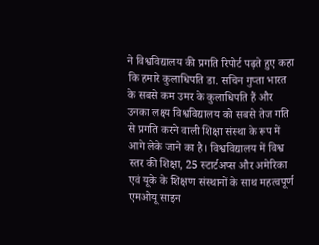ने विश्वविद्यालय की प्रगति रिपोर्ट पढ़ते हुए कहा कि हमारे कुलाधिपति डा. सचिन गुप्ता भारत के सबसे कम उमर के कुलाधिपति हैं और उनका लक्ष्य विश्वविद्यालय को सबसे तेज गति से प्रगति करने वाली शिक्षा संस्था के रूप में आगे लेके जाने का है। विश्वविद्यालय में विश्व स्तर की शिक्षा, 25 स्टार्टअप्स और अमेरिका एवं यूके के शिक्षण संस्थानों के साथ महत्वपूर्ण एमओयू साइन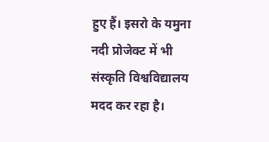हुए हैं। इसरो के यमुना नदी प्रोजेक्ट में भी संस्कृति विश्वविद्यालय मदद कर रहा है।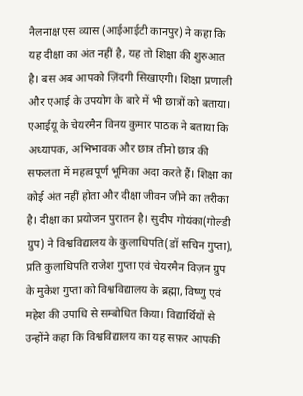नैलनाक्ष एस व्यास (आईआईटी कानपुर) ने कहा कि यह दीक्षा का अंत नहीं है, यह तो शिक्षा की शुरुआत है। बस अब आपको ज़िंदगी सिखाएगी। शिक्षा प्रणाली और एआई के उपयोग के बारे में भी छात्रों को बताया।
एआईयू के चेयरमैन विनय कुमार पाठक ने बताया कि अध्यापक, अभिभावक और छात्र तीनो छात्र की सफलता में महत्वपूर्ण भूमिका अदा करते हैं। शिक्षा का कोई अंत नहीं होता और दीक्षा जीवन जीने का तरीका है। दीक्षा का प्रयोजन पुरातन है। सुदीप गोयंका(गोल्डी ग्रुप) ने विश्वविद्यालय के कुलाधिपति(डॉ सचिन गुप्ता), प्रति कुलाधिपति राजेश गुप्ता एवं चेयरमैन विज़न ग्रुप के मुकेश गुप्ता को विश्वविद्यालय के ब्रह्मा, विष्णु एवं महेश की उपाधि से सम्बोधित किया। विद्यार्थियों से उन्होंने कहा कि विश्वविद्यालय का यह सफ़र आपकी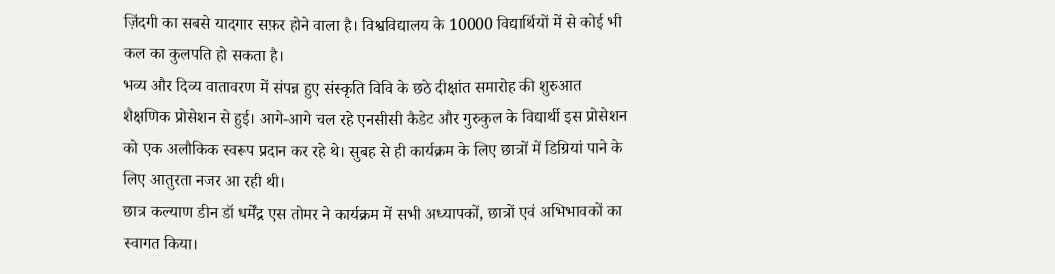ज़िंदगी का सबसे यादगार सफ़र होने वाला है। विश्वविद्यालय के 10000 विद्यार्थियों में से कोई भी कल का कुलपति हो सकता है।
भव्य और दिव्य वातावरण में संपन्न हुए संस्कृति विवि के छठे दीक्षांत समारोह की शुरुआत शैक्षणिक प्रोसेशन से हुई। आगे-आगे चल रहे एनसीसी कैडेट और गुरुकुल के विद्यार्थी इस प्रोसेशन को एक अलौकिक स्वरूप प्रदान कर रहे थे। सुबह से ही कार्यक्रम के लिए छात्रों में डिग्रियां पाने के लिए आतुरता नजर आ रही थी।
छात्र कल्याण डीन डॉ धर्मेंद्र एस तोमर ने कार्यक्रम में सभी अध्यापकों, छात्रों एवं अभिभावकों का स्वागत किया।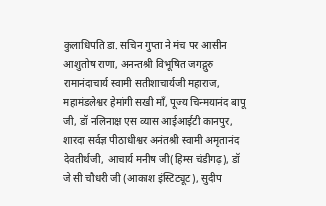कुलाधिपति डा. सचिन गुप्ता ने मंच पर आसीन आशुतोष राणा, अनन्तश्री विभूषित जगद्गुरु रामानंदाचार्य स्वामी सतीशाचार्यजी महाराज, महामंडलेश्वर हेमांगी सखी माँ, पूज्य चिन्मयानंद बापू जी, डॉ नलिनाक्ष एस व्यास आईआईटी कानपुर, शारदा सर्वज्ञ पीठाधीश्वर अनंतश्री स्वामी अमृतानंद देवतीर्थजी, आचार्य मनीष जी(हिम्स चंडीगढ़), डॉ जे सी चौधरी जी (आकाश इंस्टिट्यूट), सुदीप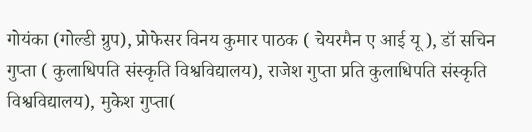गोयंका (गोल्डी ग्रुप), प्रोफेसर विनय कुमार पाठक ( चेयरमैन ए आई यू ), डॉ सचिन गुप्ता ( कुलाधिपति संस्कृति विश्वविद्यालय), राजेश गुप्ता प्रति कुलाधिपति संस्कृति विश्वविद्यालय), मुकेश गुप्ता(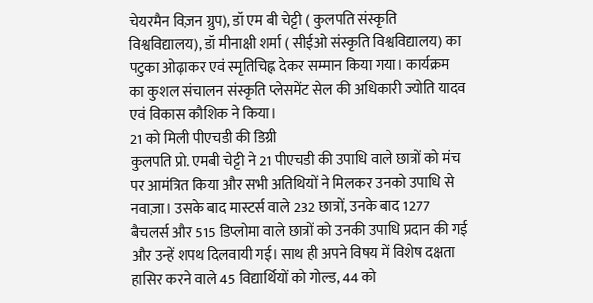चेयरमैन विज़न ग्रुप), डॉ एम बी चेट्टी ( कुलपति संस्कृति विश्वविद्यालय), डॉ मीनाक्षी शर्मा ( सीईओ संस्कृति विश्वविद्यालय) का पटुका ओढ़ाकर एवं स्मृतिचिह्न देकर सम्मान किया गया। कार्यक्रम का कुशल संचालन संस्कृति प्लेसमेंट सेल की अधिकारी ज्योति यादव एवं विकास कौशिक ने किया।
21 को मिली पीएचडी की डिग्री
कुलपति प्रो. एमबी चेट्टी ने 21 पीएचडी की उपाधि वाले छात्रों को मंच पर आमंत्रित किया और सभी अतिथियों ने मिलकर उनको उपाधि से नवाज़ा। उसके बाद मास्टर्स वाले 232 छात्रों, उनके बाद 1277 बैचलर्स और 515 डिप्लोमा वाले छात्रों को उनकी उपाधि प्रदान की गई और उन्हें शपथ दिलवायी गई। साथ ही अपने विषय में विशेष दक्षता हासिर करने वाले 45 विद्यार्थियों को गोल्ड, 44 को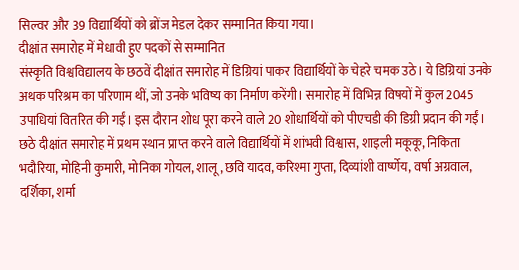सिल्वर और 39 विद्यार्थियों को ब्रोंज मेडल देकर सम्मानित किया गया।
दीक्षांत समारोह में मेधावी हुए पदकों से सम्मानित
संस्कृति विश्वविद्यालय के छठवें दीक्षांत समारोह में डिग्रियां पाकर विद्यार्थियों के चेहरे चमक उठे। ये डिग्रियां उनके अथक परिश्रम का परिणाम थीं, जो उनके भविष्य का निर्माण करेंगी। समारोह में विभिन्न विषयों में कुल 2045 उपाधियां वितरित की गईं। इस दौरान शोध पूरा करने वाले 20 शोधार्थियों को पीएचडी की डिग्री प्रदान की गईं।
छठे दीक्षांत समारोह में प्रथम स्थान प्राप्त करने वाले विद्यार्थियों में शांभवी विश्वास, शाइली मकूकू, निकिता भदौरिया, मोहिनी कुमारी, मोनिका गोयल, शालू, छवि यादव, करिश्मा गुप्ता, दिव्यांशी वार्ष्णेय, वर्षा अग्रवाल, दर्शिका, शर्मा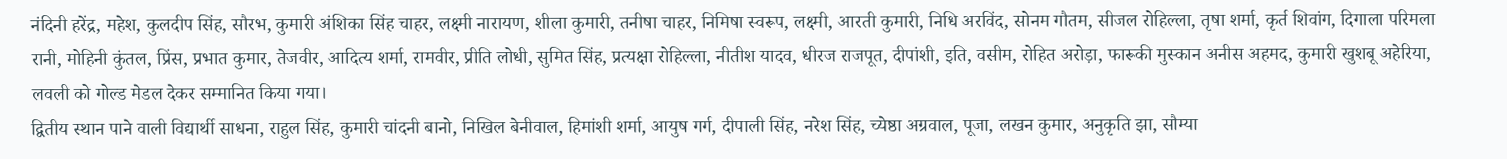नंदिनी हरेंद्र, महेश, कुलदीप सिंह, सौरभ, कुमारी अंशिका सिंह चाहर, लक्ष्मी नारायण, शीला कुमारी, तनीषा चाहर, निमिषा स्वरूप, लक्ष्मी, आरती कुमारी, निधि अरविंद, सोनम गौतम, सीजल रोहिल्ला, तृषा शर्मा, कृर्त शिवांग, दिगाला परिमला रानी, मोहिनी कुंतल, प्रिंस, प्रभात कुमार, तेजवीर, आदित्य शर्मा, रामवीर, प्रीति लोधी, सुमित सिंह, प्रत्यक्षा रोहिल्ला, नीतीश यादव, धीरज राजपूत, दीपांशी, इति, वसीम, रोहित अरोड़ा, फारूकी मुस्कान अनीस अहमद, कुमारी खुशबू अहेरिया, लवली को गोल्ड मेडल देकर सम्मानित किया गया।
द्वितीय स्थान पाने वाली विद्यार्थी साधना, राहुल सिंह, कुमारी चांदनी बानो, निखिल बेनीवाल, हिमांशी शर्मा, आयुष गर्ग, दीपाली सिंह, नरेश सिंह, च्येष्ठा अग्रवाल, पूजा, लखन कुमार, अनुकृति झा, सौम्या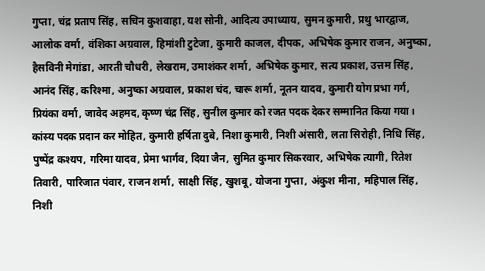गुप्ता, चंद्र प्रताप सिंह, सचिन कुशवाहा, यश सोनी, आदित्य उपाध्याय, सुमन कुमारी, प्रथु भारद्वाज, आलोक वर्मा, वंशिका अग्रवाल, हिमांशी टुटेजा, कुमारी काजल, दीपक, अभिषेक कुमार राजन, अनुष्का, हैसविनी मेगांडा, आरती चौधरी, लेखराम, उमाशंकर शर्मा, अभिषेक कुमार, सत्य प्रकाश, उत्तम सिंह, आनंद सिंह, करिश्मा, अनुष्का अग्रवाल, प्रकाश चंद, चारू शर्मा, नूतन यादव, कुमारी योग प्रभा गर्ग, प्रियंका वर्मा, जावेद अहमद, कृष्ण चंद्र सिंह, सुनील कुमार को रजत पदक देकर सम्मानित किया गया।
कांस्य पदक प्रदान कर मोहित, कुमारी हर्षिता दुबे, निशा कुमारी, निशी अंसारी, लता सिरोही, निधि सिंह, पुष्पेंद्र कश्यप, गरिमा यादव, प्रेमा भार्गव, दिया जैन, सुमित कुमार सिकरवार, अभिषेक त्यागी, रितेश तिवारी, पारिजात पंवार, राजन शर्मा, साक्षी सिंह, खुशबू, योजना गुप्ता, अंकुश मीना, महिपाल सिंह, निशी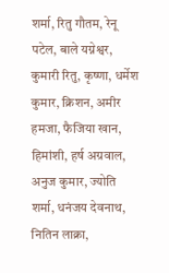शर्मा, रितु गौतम, रेनू पटेल, बाले यग्नेश्वर, कुमारी रितु, कृष्णा, धर्मेश कुमार, क्रिशन, अमीर हमजा, फैजिया खान, हिमांशी, हर्ष अग्रवाल, अनुज कुमार, ज्योति शर्मा, धनंजय देवनाथ, नितिन लाक्रा,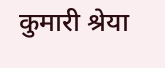कुमारी श्रेया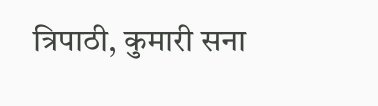त्रिपाठी, कुमारी सना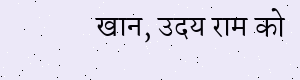खान, उदय राम को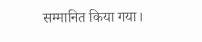सम्मानित किया गया।